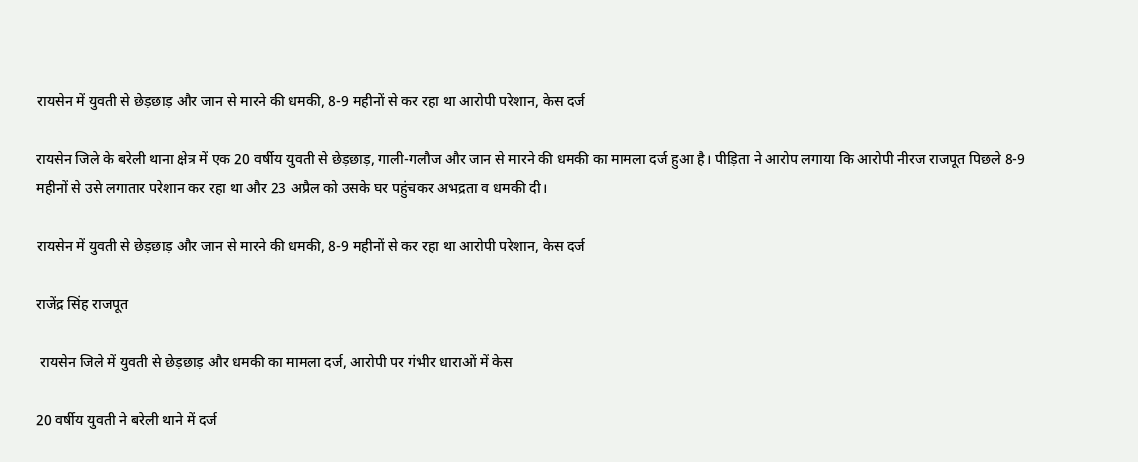रायसेन में युवती से छेड़छाड़ और जान से मारने की धमकी, 8-9 महीनों से कर रहा था आरोपी परेशान, केस दर्ज

रायसेन जिले के बरेली थाना क्षेत्र में एक 20 वर्षीय युवती से छेड़छाड़, गाली-गलौज और जान से मारने की धमकी का मामला दर्ज हुआ है। पीड़िता ने आरोप लगाया कि आरोपी नीरज राजपूत पिछले 8-9 महीनों से उसे लगातार परेशान कर रहा था और 23 अप्रैल को उसके घर पहुंचकर अभद्रता व धमकी दी।

रायसेन में युवती से छेड़छाड़ और जान से मारने की धमकी, 8-9 महीनों से कर रहा था आरोपी परेशान, केस दर्ज

राजेंद्र सिंह राजपूत

 रायसेन जिले में युवती से छेड़छाड़ और धमकी का मामला दर्ज, आरोपी पर गंभीर धाराओं में केस

20 वर्षीय युवती ने बरेली थाने में दर्ज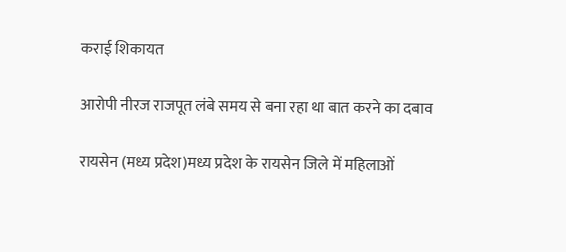कराई शिकायत

आरोपी नीरज राजपूत लंबे समय से बना रहा था बात करने का दबाव

रायसेन (मध्य प्रदेश)मध्य प्रदेश के रायसेन जिले में महिलाओं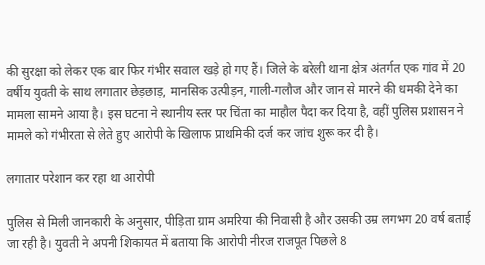की सुरक्षा को लेकर एक बार फिर गंभीर सवाल खड़े हो गए हैं। जिले के बरेली थाना क्षेत्र अंतर्गत एक गांव में 20 वर्षीय युवती के साथ लगातार छेड़छाड़, मानसिक उत्पीड़न, गाली-गलौज और जान से मारने की धमकी देने का मामला सामने आया है। इस घटना ने स्थानीय स्तर पर चिंता का माहौल पैदा कर दिया है, वहीं पुलिस प्रशासन ने मामले को गंभीरता से लेते हुए आरोपी के खिलाफ प्राथमिकी दर्ज कर जांच शुरू कर दी है।

लगातार परेशान कर रहा था आरोपी

पुलिस से मिली जानकारी के अनुसार, पीड़िता ग्राम अमरिया की निवासी है और उसकी उम्र लगभग 20 वर्ष बताई जा रही है। युवती ने अपनी शिकायत में बताया कि आरोपी नीरज राजपूत पिछले 8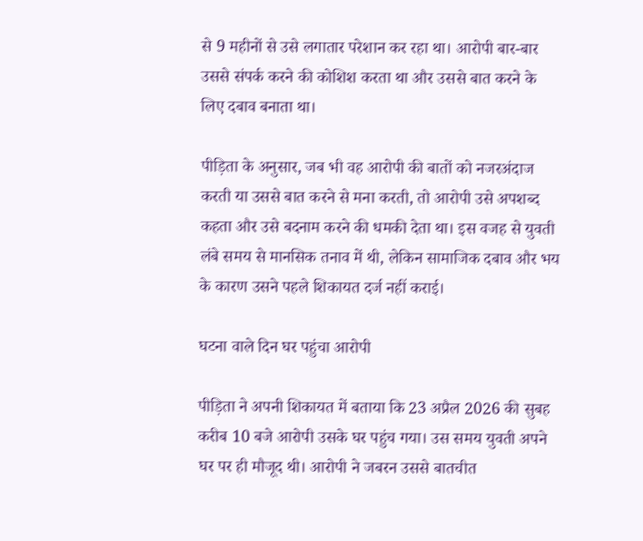से 9 महीनों से उसे लगातार परेशान कर रहा था। आरोपी बार-बार उससे संपर्क करने की कोशिश करता था और उससे बात करने के लिए दबाव बनाता था।

पीड़िता के अनुसार, जब भी वह आरोपी की बातों को नजरअंदाज करती या उससे बात करने से मना करती, तो आरोपी उसे अपशब्द कहता और उसे बदनाम करने की धमकी देता था। इस वजह से युवती लंबे समय से मानसिक तनाव में थी, लेकिन सामाजिक दबाव और भय के कारण उसने पहले शिकायत दर्ज नहीं कराई।

घटना वाले दिन घर पहुंचा आरोपी

पीड़िता ने अपनी शिकायत में बताया कि 23 अप्रैल 2026 की सुबह करीब 10 बजे आरोपी उसके घर पहुंच गया। उस समय युवती अपने घर पर ही मौजूद थी। आरोपी ने जबरन उससे बातचीत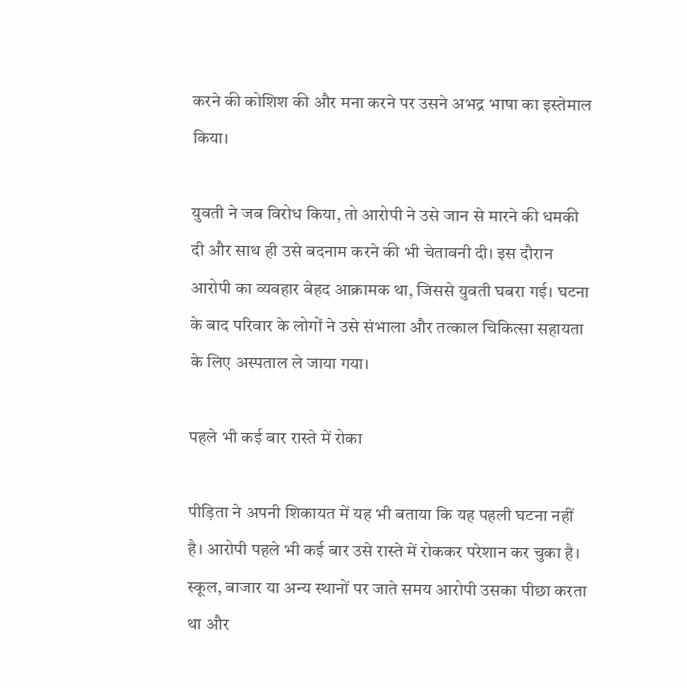करने की कोशिश की और मना करने पर उसने अभद्र भाषा का इस्तेमाल किया।

युवती ने जब विरोध किया, तो आरोपी ने उसे जान से मारने की धमकी दी और साथ ही उसे बदनाम करने की भी चेतावनी दी। इस दौरान आरोपी का व्यवहार बेहद आक्रामक था, जिससे युवती घबरा गई। घटना के बाद परिवार के लोगों ने उसे संभाला और तत्काल चिकित्सा सहायता के लिए अस्पताल ले जाया गया।

पहले भी कई बार रास्ते में रोका

पीड़िता ने अपनी शिकायत में यह भी बताया कि यह पहली घटना नहीं है। आरोपी पहले भी कई बार उसे रास्ते में रोककर परेशान कर चुका है। स्कूल, बाजार या अन्य स्थानों पर जाते समय आरोपी उसका पीछा करता था और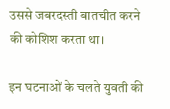उससे जबरदस्ती बातचीत करने की कोशिश करता था।

इन घटनाओं के चलते युवती की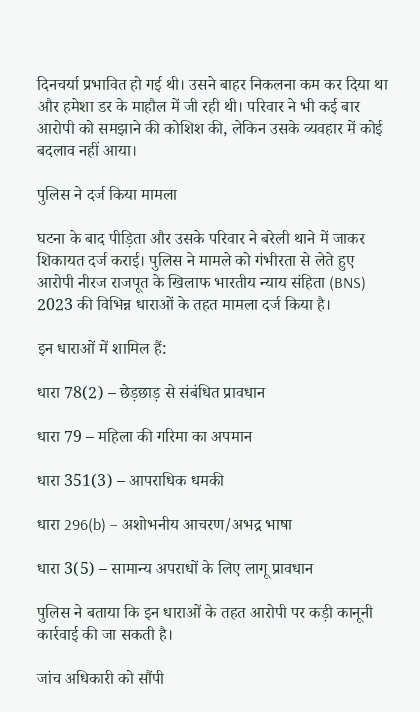दिनचर्या प्रभावित हो गई थी। उसने बाहर निकलना कम कर दिया था और हमेशा डर के माहौल में जी रही थी। परिवार ने भी कई बार आरोपी को समझाने की कोशिश की, लेकिन उसके व्यवहार में कोई बदलाव नहीं आया।

पुलिस ने दर्ज किया मामला

घटना के बाद पीड़िता और उसके परिवार ने बरेली थाने में जाकर शिकायत दर्ज कराई। पुलिस ने मामले को गंभीरता से लेते हुए आरोपी नीरज राजपूत के खिलाफ भारतीय न्याय संहिता (BNS) 2023 की विभिन्न धाराओं के तहत मामला दर्ज किया है।

इन धाराओं में शामिल हैं:

धारा 78(2) – छेड़छाड़ से संबंधित प्रावधान

धारा 79 – महिला की गरिमा का अपमान

धारा 351(3) – आपराधिक धमकी

धारा 296(b) – अशोभनीय आचरण/अभद्र भाषा

धारा 3(5) – सामान्य अपराधों के लिए लागू प्रावधान

पुलिस ने बताया कि इन धाराओं के तहत आरोपी पर कड़ी कानूनी कार्रवाई की जा सकती है।

जांच अधिकारी को सौंपी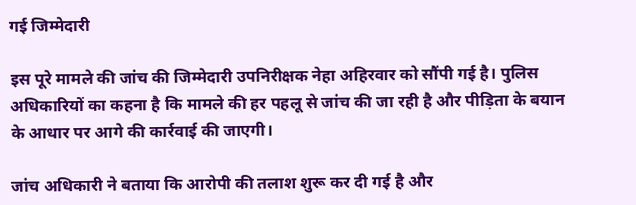गई जिम्मेदारी

इस पूरे मामले की जांच की जिम्मेदारी उपनिरीक्षक नेहा अहिरवार को सौंपी गई है। पुलिस अधिकारियों का कहना है कि मामले की हर पहलू से जांच की जा रही है और पीड़िता के बयान के आधार पर आगे की कार्रवाई की जाएगी।

जांच अधिकारी ने बताया कि आरोपी की तलाश शुरू कर दी गई है और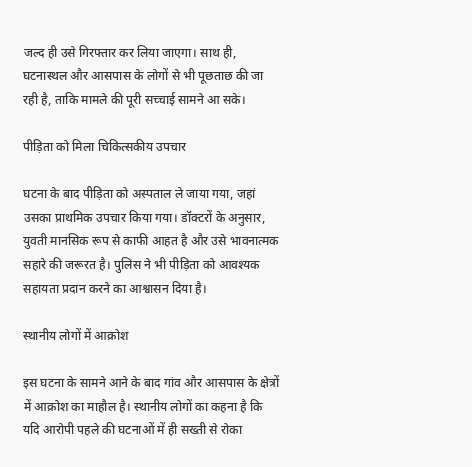जल्द ही उसे गिरफ्तार कर लिया जाएगा। साथ ही, घटनास्थल और आसपास के लोगों से भी पूछताछ की जा रही है, ताकि मामले की पूरी सच्चाई सामने आ सके।

पीड़िता को मिला चिकित्सकीय उपचार

घटना के बाद पीड़िता को अस्पताल ले जाया गया, जहां उसका प्राथमिक उपचार किया गया। डॉक्टरों के अनुसार, युवती मानसिक रूप से काफी आहत है और उसे भावनात्मक सहारे की जरूरत है। पुलिस ने भी पीड़िता को आवश्यक सहायता प्रदान करने का आश्वासन दिया है।

स्थानीय लोगों में आक्रोश

इस घटना के सामने आने के बाद गांव और आसपास के क्षेत्रों में आक्रोश का माहौल है। स्थानीय लोगों का कहना है कि यदि आरोपी पहले की घटनाओं में ही सख्ती से रोका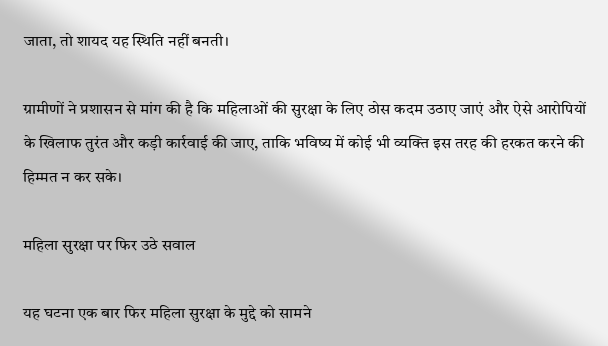जाता, तो शायद यह स्थिति नहीं बनती।

ग्रामीणों ने प्रशासन से मांग की है कि महिलाओं की सुरक्षा के लिए ठोस कदम उठाए जाएं और ऐसे आरोपियों के खिलाफ तुरंत और कड़ी कार्रवाई की जाए, ताकि भविष्य में कोई भी व्यक्ति इस तरह की हरकत करने की हिम्मत न कर सके।

महिला सुरक्षा पर फिर उठे सवाल

यह घटना एक बार फिर महिला सुरक्षा के मुद्दे को सामने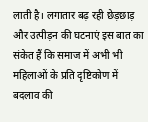लाती है। लगातार बढ़ रही छेड़छाड़ और उत्पीड़न की घटनाएं इस बात का संकेत हैं कि समाज में अभी भी महिलाओं के प्रति दृष्टिकोण में बदलाव की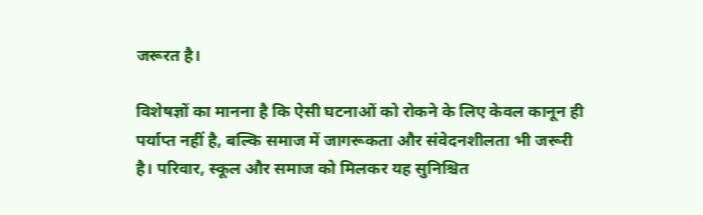जरूरत है।

विशेषज्ञों का मानना है कि ऐसी घटनाओं को रोकने के लिए केवल कानून ही पर्याप्त नहीं है, बल्कि समाज में जागरूकता और संवेदनशीलता भी जरूरी है। परिवार, स्कूल और समाज को मिलकर यह सुनिश्चित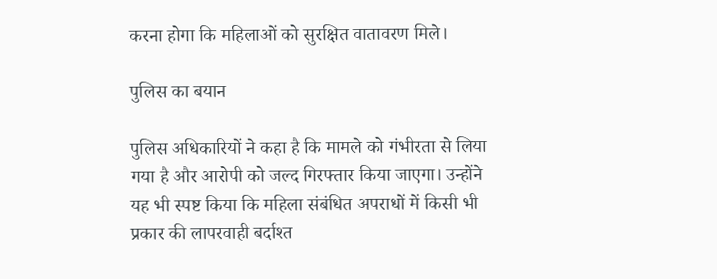करना होगा कि महिलाओं को सुरक्षित वातावरण मिले।

पुलिस का बयान

पुलिस अधिकारियों ने कहा है कि मामले को गंभीरता से लिया गया है और आरोपी को जल्द गिरफ्तार किया जाएगा। उन्होंने यह भी स्पष्ट किया कि महिला संबंधित अपराधों में किसी भी प्रकार की लापरवाही बर्दाश्त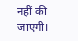नहीं की जाएगी।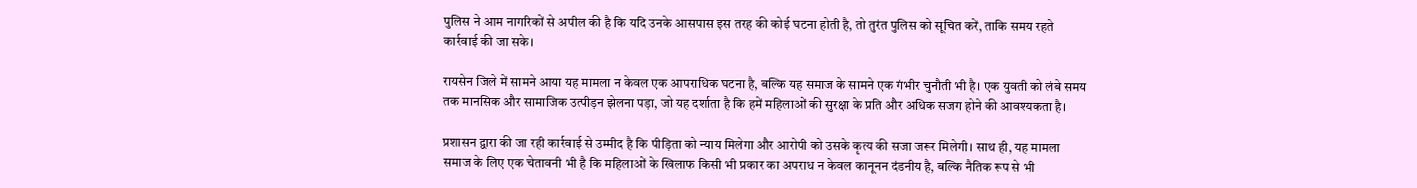पुलिस ने आम नागरिकों से अपील की है कि यदि उनके आसपास इस तरह की कोई घटना होती है, तो तुरंत पुलिस को सूचित करें, ताकि समय रहते कार्रवाई की जा सके।

रायसेन जिले में सामने आया यह मामला न केवल एक आपराधिक घटना है, बल्कि यह समाज के सामने एक गंभीर चुनौती भी है। एक युवती को लंबे समय तक मानसिक और सामाजिक उत्पीड़न झेलना पड़ा, जो यह दर्शाता है कि हमें महिलाओं की सुरक्षा के प्रति और अधिक सजग होने की आवश्यकता है।

प्रशासन द्वारा की जा रही कार्रवाई से उम्मीद है कि पीड़िता को न्याय मिलेगा और आरोपी को उसके कृत्य की सजा जरूर मिलेगी। साथ ही, यह मामला समाज के लिए एक चेतावनी भी है कि महिलाओं के खिलाफ किसी भी प्रकार का अपराध न केवल कानूनन दंडनीय है, बल्कि नैतिक रूप से भी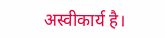अस्वीकार्य है।